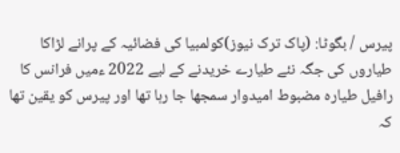پیرس / بگوٹا: (پاک ترک نیوز)کولمبیا کی فضائیہ کے پرانے لڑاکا طیاروں کی جگہ نئے طیارے خریدنے کے لیے 2022 ءمیں فرانس کا رافیل طیارہ مضبوط امیدوار سمجھا جا رہا تھا اور پیرس کو یقین تھا کہ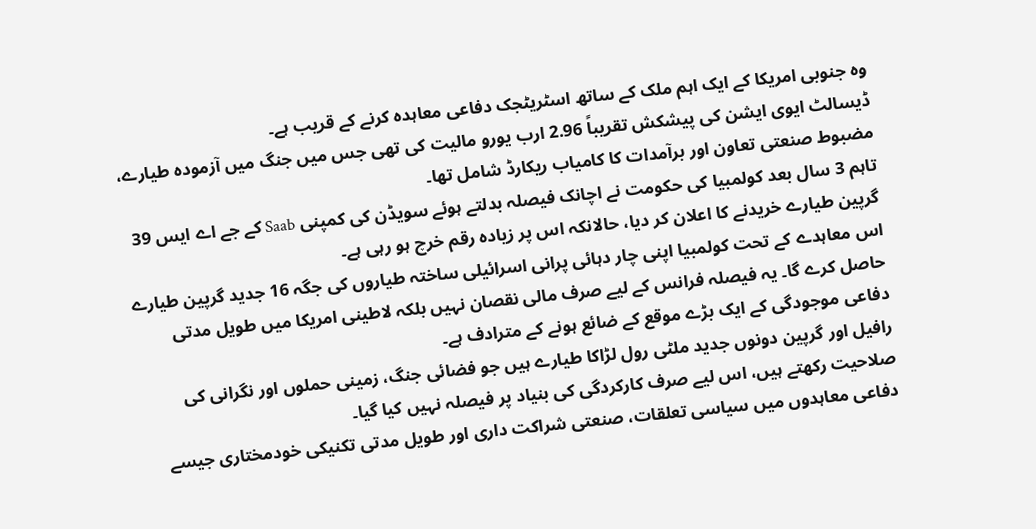وہ جنوبی امریکا کے ایک اہم ملک کے ساتھ اسٹریٹجک دفاعی معاہدہ کرنے کے قریب ہے۔
ڈیسالٹ ایوی ایشن کی پیشکش تقریباً 2.96 ارب یورو مالیت کی تھی جس میں جنگ میں آزمودہ طیارے، مضبوط صنعتی تعاون اور برآمدات کا کامیاب ریکارڈ شامل تھا۔
تاہم 3 سال بعد کولمبیا کی حکومت نے اچانک فیصلہ بدلتے ہوئے سویڈن کی کمپنی Saab کے جے اے ایس 39 گرپین طیارے خریدنے کا اعلان کر دیا، حالانکہ اس پر زیادہ رقم خرچ ہو رہی ہے۔
اس معاہدے کے تحت کولمبیا اپنی چار دہائی پرانی اسرائیلی ساختہ طیاروں کی جگہ 16 جدید گرپین طیارے حاصل کرے گا۔ یہ فیصلہ فرانس کے لیے صرف مالی نقصان نہیں بلکہ لاطینی امریکا میں طویل مدتی دفاعی موجودگی کے ایک بڑے موقع کے ضائع ہونے کے مترادف ہے۔
رافیل اور گرپین دونوں جدید ملٹی رول لڑاکا طیارے ہیں جو فضائی جنگ، زمینی حملوں اور نگرانی کی صلاحیت رکھتے ہیں، اس لیے صرف کارکردگی کی بنیاد پر فیصلہ نہیں کیا گیا۔
دفاعی معاہدوں میں سیاسی تعلقات، صنعتی شراکت داری اور طویل مدتی تکنیکی خودمختاری جیسے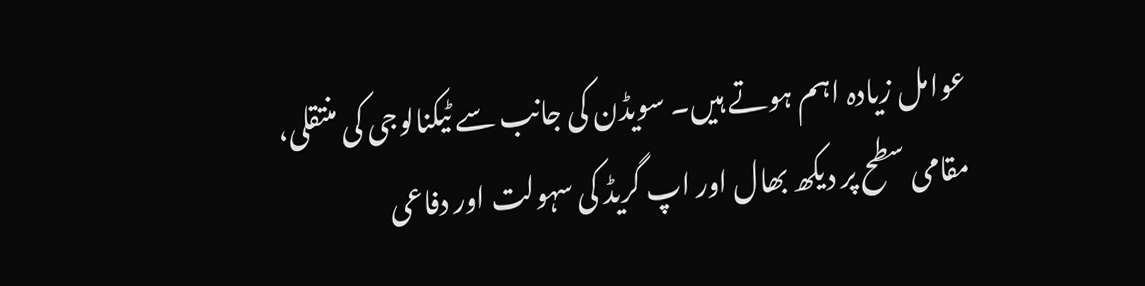عوامل زیادہ اہم ہوتے ہیں۔ سویڈن کی جانب سے ٹیکنالوجی کی منتقلی، مقامی سطح پر دیکھ بھال اور اپ گریڈ کی سہولت اور دفاعی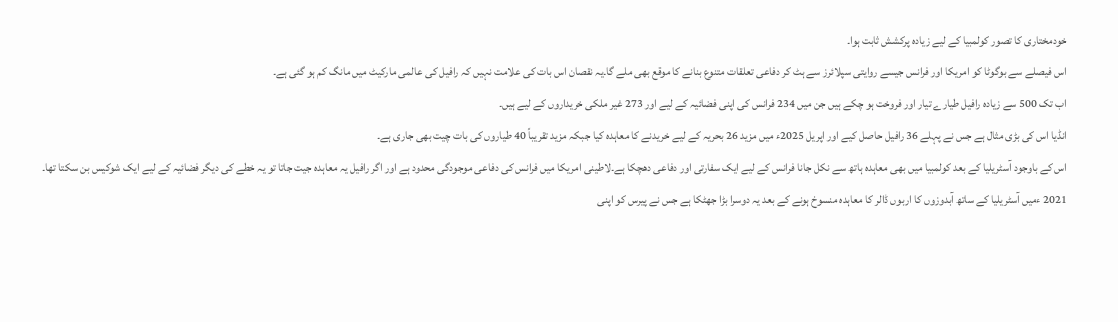خودمختاری کا تصور کولمبیا کے لیے زیادہ پرکشش ثابت ہوا۔
اس فیصلے سے بوگوٹا کو امریکا اور فرانس جیسے روایتی سپلائرز سے ہٹ کر دفاعی تعلقات متنوع بنانے کا موقع بھی ملے گا۔یہ نقصان اس بات کی علامت نہیں کہ رافیل کی عالمی مارکیٹ میں مانگ کم ہو گئی ہے۔
اب تک 500 سے زیادہ رافیل طیارے تیار اور فروخت ہو چکے ہیں جن میں 234 فرانس کی اپنی فضائیہ کے لیے اور 273 غیر ملکی خریداروں کے لیے ہیں۔
انڈیا اس کی بڑی مثال ہے جس نے پہلے 36 رافیل حاصل کیے اور اپریل 2025ء میں مزید 26 بحریہ کے لیے خریدنے کا معاہدہ کیا جبکہ مزید تقریباً 40 طیاروں کی بات چیت بھی جاری ہے۔
اس کے باوجود آسٹریلیا کے بعد کولمبیا میں بھی معاہدہ ہاتھ سے نکل جانا فرانس کے لیے ایک سفارتی اور دفاعی دھچکا ہے۔لاطینی امریکا میں فرانس کی دفاعی موجودگی محدود ہے اور اگر رافیل یہ معاہدہ جیت جاتا تو یہ خطے کی دیگر فضائیہ کے لیے ایک شوکیس بن سکتا تھا۔
2021 ءمیں آسٹریلیا کے ساتھ آبدوزوں کا اربوں ڈالر کا معاہدہ منسوخ ہونے کے بعد یہ دوسرا بڑا جھٹکا ہے جس نے پیرس کو اپنی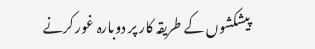پیشکشوں کے طریقہ کار پر دوبارہ غور کرنے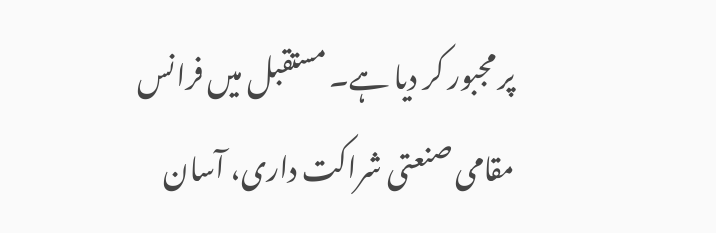پر مجبور کر دیا ہے۔ مستقبل میں فرانس مقامی صنعتی شراکت داری، آسان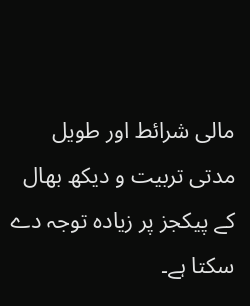مالی شرائط اور طویل مدتی تربیت و دیکھ بھال کے پیکجز پر زیادہ توجہ دے سکتا ہے۔